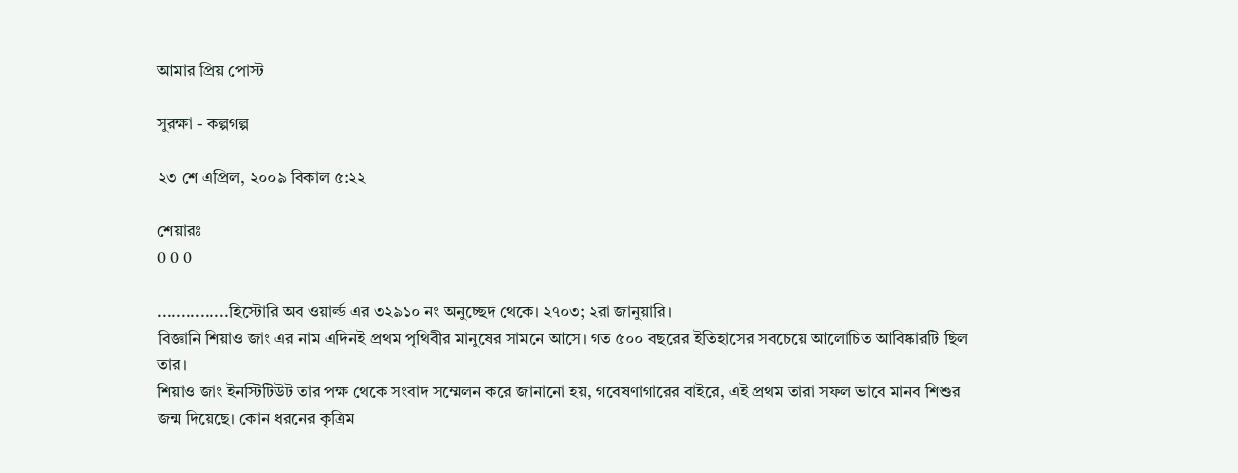আমার প্রিয় পোস্ট

সুরক্ষা - কল্পগল্প

২৩ শে এপ্রিল, ২০০৯ বিকাল ৫:২২

শেয়ারঃ
0 0 0

...............হিস্টোরি অব ওয়ার্ল্ড এর ৩২৯১০ নং অনুচ্ছেদ থেকে। ২৭০৩; ২রা জানুয়ারি।
বিজ্ঞানি শিয়াও জাং এর নাম এদিনই প্রথম পৃথিবীর মানুষের সামনে আসে। গত ৫০০ বছরের ইতিহাসের সবচেয়ে আলোচিত আবিষ্কারটি ছিল তার।
শিয়াও জাং ইনস্টিটিউট তার পক্ষ থেকে সংবাদ সম্মেলন করে জানানো হয়, গবেষণাগারের বাইরে, এই প্রথম তারা সফল ভাবে মানব শিশুর জন্ম দিয়েছে। কোন ধরনের কৃত্রিম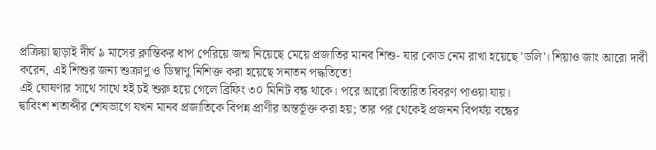প্রক্রিয়া ছাড়াই দীর্ঘ ৯ মাসের ক্লান্তিকর ধাপ পেরিয়ে জন্ম নিয়েছে মেয়ে প্রজাতির মানব শিশু- যার কোড নেম রাখা হয়েছে 'ডলি'। শিয়াও জাং আরো দাবী করেন, এই শিশুর জন্য শুক্রাণু ও ডিম্বাণু নিশিক্ত করা হয়েছে সনাতন পদ্ধতিতে!
এই ঘোষণার সাথে সাথে হই চই শুরু হয়ে গেলে ব্রিফিং ৩০ মিনিট বন্ধ থাকে। পরে আরো বিস্তারিত বিবরণ পাওয়া যায়।
দ্বাবিংশ শতাব্দীর শেষভাগে যখন মানব প্রজাতিকে বিপন্ন প্রাণীর অন্তর্ভূক্ত করা হয়; তার পর থেকেই প্রজনন বিপর্যয় বন্ধের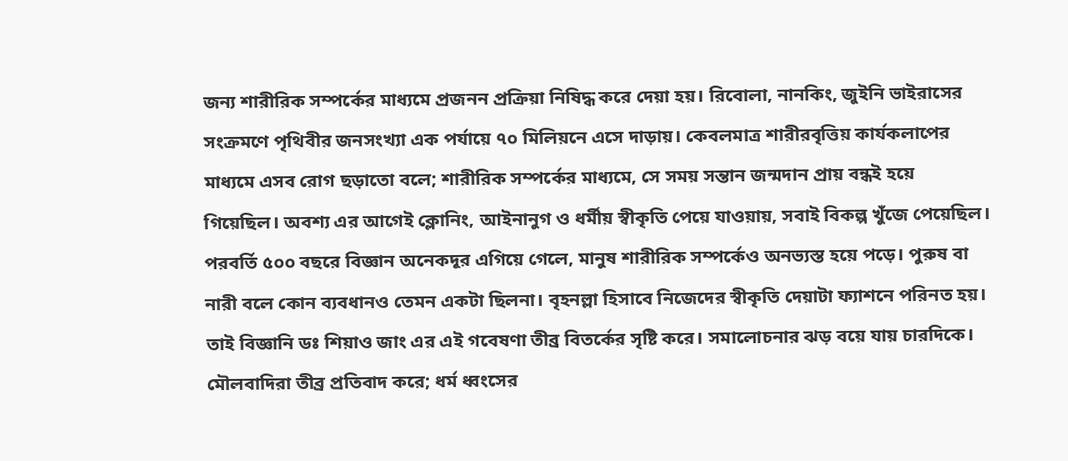জন্য শারীরিক সম্পর্কের মাধ্যমে প্রজনন প্রক্রিয়া নিষিদ্ধ করে দেয়া হয়। রিবোলা, নানকিং, জুইনি ভাইরাসের সংক্রমণে পৃথিবীর জনসংখ্যা এক পর্যায়ে ৭০ মিলিয়নে এসে দাড়ায়। কেবলমাত্র শারীরবৃত্তিয় কার্যকলাপের মাধ্যমে এসব রোগ ছড়াতো বলে; শারীরিক সম্পর্কের মাধ্যমে, সে সময় সন্তান জন্মদান প্রায় বন্ধই হয়ে গিয়েছিল। অবশ্য এর আগেই ক্লোনিং, আইনানুগ ও ধর্মীয় স্বীকৃতি পেয়ে যাওয়ায়, সবাই বিকল্প খুঁজে পেয়েছিল। পরবর্তি ৫০০ বছরে বিজ্ঞান অনেকদূর এগিয়ে গেলে, মানুষ শারীরিক সম্পর্কেও অনভ্যস্ত হয়ে পড়ে। পুরুষ বা নারী বলে কোন ব্যবধানও তেমন একটা ছিলনা। বৃহনল্লা হিসাবে নিজেদের স্বীকৃতি দেয়াটা ফ্যাশনে পরিনত হয়।
তাই বিজ্ঞানি ডঃ শিয়াও জাং এর এই গবেষণা তীব্র বিতর্কের সৃষ্টি করে। সমালোচনার ঝড় বয়ে যায় চারদিকে।
মৌলবাদিরা তীব্র প্রতিবাদ করে; ধর্ম ধ্বংসের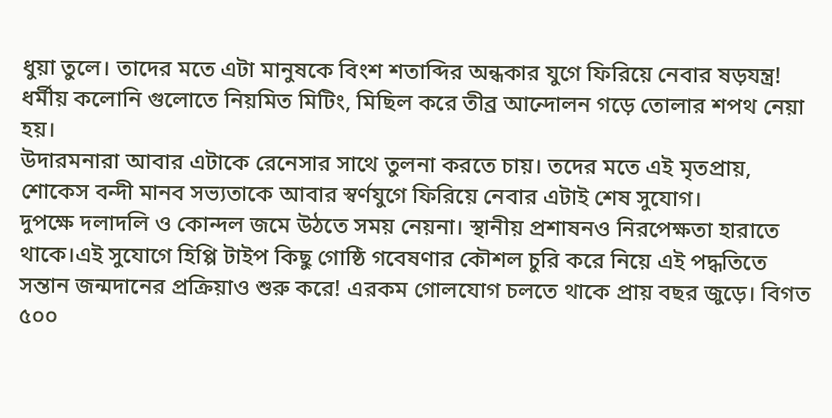ধুয়া তুলে। তাদের মতে এটা মানুষকে বিংশ শতাব্দির অন্ধকার যুগে ফিরিয়ে নেবার ষড়যন্ত্র! ধর্মীয় কলোনি গুলোতে নিয়মিত মিটিং, মিছিল করে তীব্র আন্দোলন গড়ে তোলার শপথ নেয়া হয়।
উদারমনারা আবার এটাকে রেনেসার সাথে তুলনা করতে চায়। তদের মতে এই মৃতপ্রায়, শোকেস বন্দী মানব সভ্যতাকে আবার স্বর্ণযুগে ফিরিয়ে নেবার এটাই শেষ সুযোগ।
দুপক্ষে দলাদলি ও কোন্দল জমে উঠতে সময় নেয়না। স্থানীয় প্রশাষনও নিরপেক্ষতা হারাতে থাকে।এই সুযোগে হিপ্পি টাইপ কিছু গোষ্ঠি গবেষণার কৌশল চুরি করে নিয়ে এই পদ্ধতিতে সন্তান জন্মদানের প্রক্রিয়াও শুরু করে! এরকম গোলযোগ চলতে থাকে প্রায় বছর জুড়ে। বিগত ৫০০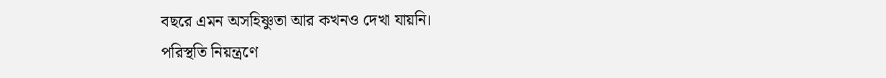বছরে এমন অসহিষ্ণুতা আর কখনও দেখা যায়নি।
পরিস্থতি নিয়ন্ত্রণে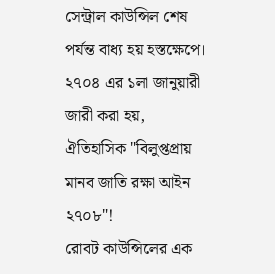সেন্ট্রাল কাউন্সিল শেষ পর্যন্ত বাধ্য হয় হস্তক্ষেপে।
২৭০৪ এর ১লা জানুয়ারী জারী করা হয়, ঐতিহাসিক "বিলুপ্তপ্রায় মানব জাতি রক্ষা আইন ২৭০৮"!
রোবট কাউন্সিলের এক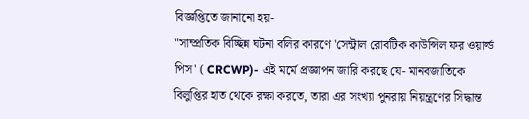বিজ্ঞপ্তিতে জানানো হয়-
"সাম্প্রতিক বিচ্ছিন্ন ঘটনা বলির কারণে 'সেন্ট্রাল রোবটিক কাউন্সিল ফর ওয়ার্ল্ড পিস' ( CRCWP)- এই মর্মে প্রজ্ঞাপন জারি করছে যে- মানবজাতিকে বিলুপ্তির হাত থেকে রক্ষা করতে, তারা এর সংখ্যা পুনরায় নিয়ন্ত্রণের সিদ্ধান্ত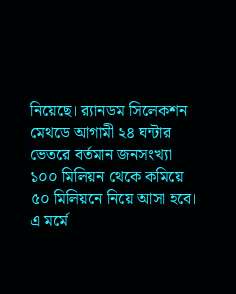নিয়েছে। র‌্যানডম সিলেকশন মেথডে আগামী ২৪ ঘন্টার ভেতরে বর্তমান জনসংখ্যা ১০০ মিলিয়ন থেকে কমিয়ে ৫০ মিলিয়নে নিয়ে আসা হবে। এ মর্মে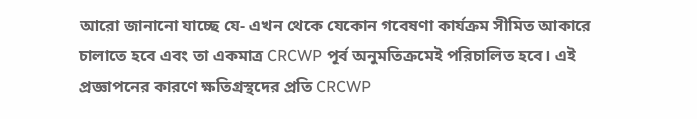আরো জানানো যাচ্ছে যে- এখন থেকে যেকোন গবেষণা কার্যক্রম সীমিত আকারে চালাতে হবে এবং তা একমাত্র CRCWP পূর্ব অনুমতিক্রমেই পরিচালিত হবে। এই প্রজ্ঞাপনের কারণে ক্ষতিগ্রস্থদের প্রতি CRCWP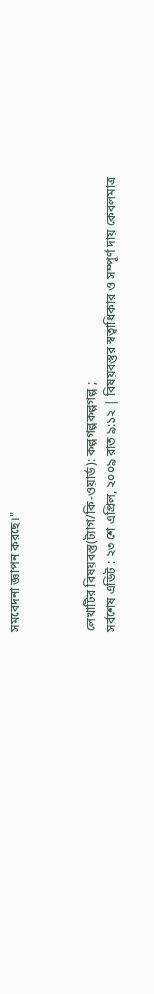সমবেদনা জ্ঞাপন করছে।"



লেখাটির বিষয়বস্তু(ট্যাগ/কি-ওয়ার্ড): কল্পগল্পকল্পগল্প ;
সর্বশেষ এডিট : ২৩ শে এপ্রিল, ২০০৯ রাত ৯:১২ | বিষয়বস্তুর স্বত্বাধিকার ও সম্পূর্ণ দায় কেবলমাত্র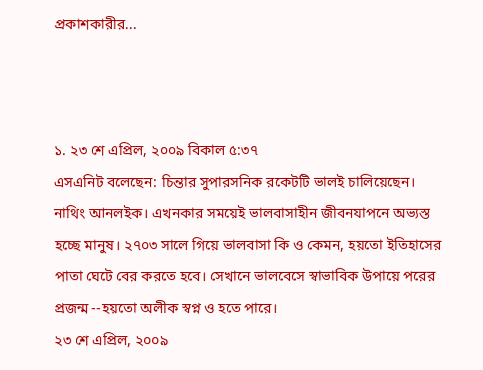প্রকাশকারীর...



১. ২৩ শে এপ্রিল, ২০০৯ বিকাল ৫:৩৭
এসএনিট বলেছেন: চিন্তার সুপারসনিক রকেটটি ভালই চালিয়েছেন। নাথিং আনলইক। এখনকার সময়েই ভালবাসাহীন জীবনযাপনে অভ্যস্ত হচ্ছে মানুষ। ২৭০৩ সালে গিয়ে ভালবাসা কি ও কেমন, হয়তো ইতিহাসের পাতা ঘেটে বের করতে হবে। সেখানে ভালবেসে স্বাভাবিক উপায়ে পরের প্রজন্ম --হয়তো অলীক স্বপ্ন ও হতে পারে।
২৩ শে এপ্রিল, ২০০৯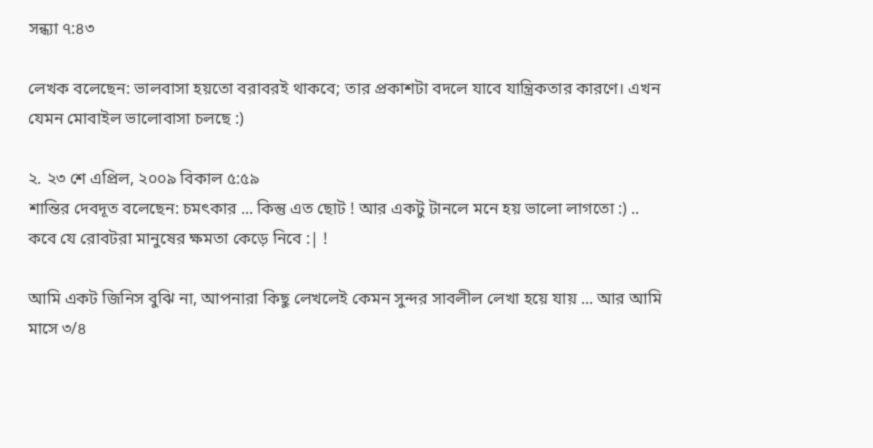সন্ধ্যা ৭:৪৩

লেখক বলেছেন: ভালবাসা হয়তো বরাবরই থাকবে; তার প্রকাশটা বদলে যাবে যান্ত্রিকতার কারণে। এখন যেমন মোবাইল ভালোবাসা চলছে :)

২. ২৩ শে এপ্রিল, ২০০৯ বিকাল ৫:৫৯
শান্তির দেবদূত বলেছেন: চমৎকার ... কিন্তু এত ছোট ! আর একটু টানলে মনে হয় ভালো লাগতো :) ..
কবে যে রোবটরা মানুষের ক্ষমতা কেড়ে নিবে :| !

আমি একট জিনিস বুঝি না, আপনারা কিছু লেখলেই কেমন সুন্দর সাবলীল লেখা হয়ে যায় ... আর আমি মাসে ৩/৪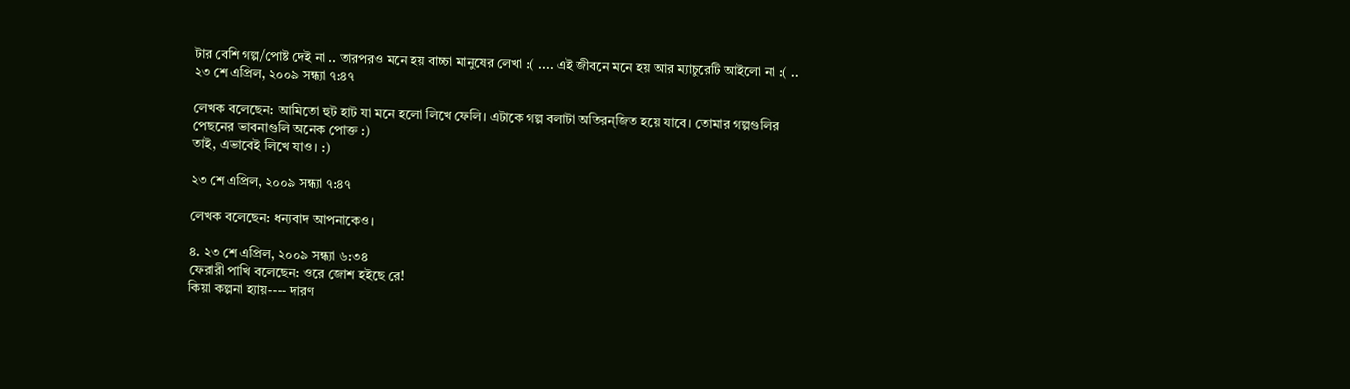টার বেশি গল্প/পোষ্ট দেই না .. তারপরও মনে হয় বাচ্চা মানুষের লেখা :( .... এই জীবনে মনে হয় আর ম্যাচুরেটি আইলো না :( ..
২৩ শে এপ্রিল, ২০০৯ সন্ধ্যা ৭:৪৭

লেখক বলেছেন: আমিতো হুট হাট যা মনে হলো লিখে ফেলি। এটাকে গল্প বলাটা অতিরন্জিত হয়ে যাবে। তোমার গল্পগুলির পেছনের ভাবনাগুলি অনেক পোক্ত :)
তাই, এভাবেই লিখে যাও। :)

২৩ শে এপ্রিল, ২০০৯ সন্ধ্যা ৭:৪৭

লেখক বলেছেন: ধন্যবাদ আপনাকেও।

৪. ২৩ শে এপ্রিল, ২০০৯ সন্ধ্যা ৬:৩৪
ফেরারী পাখি বলেছেন: ওরে জোশ হইছে রে!
কিয়া কল্পনা হ্যায়---- দারণ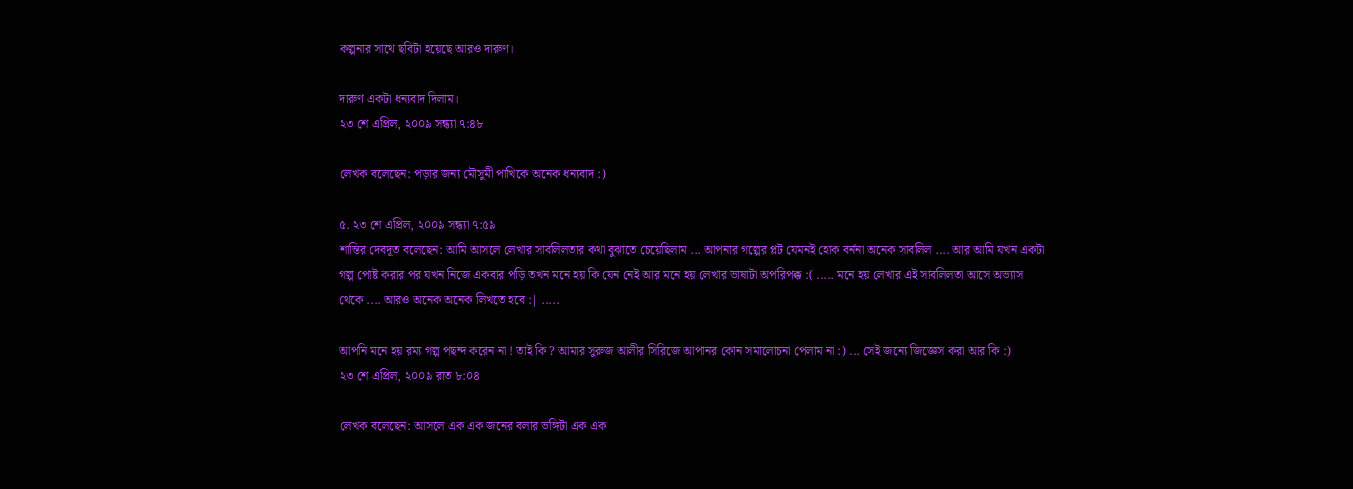কল্পনার সাথে ছবিটা হয়েছে আরও দারুণ।

দারুণ একটা ধন্যবাদ দিলাম।
২৩ শে এপ্রিল, ২০০৯ সন্ধ্যা ৭:৪৮

লেখক বলেছেন: পড়ার জন্য মৌসুমী পাখিকে অনেক ধন্যবাদ :)

৫. ২৩ শে এপ্রিল, ২০০৯ সন্ধ্যা ৭:৫৯
শান্তির দেবদূত বলেছেন: আমি আসলে লেখার সাবলিলতার কথা বুঝাতে চেয়েছিলাম ... আপনার গল্পের প্লট যেমনই হোক বর্ননা অনেক সাবলিল .... আর আমি যখন একটা গল্প পোষ্ট করার পর যখন নিজে একবার পড়ি তখন মনে হয় কি যেন নেই আর মনে হয় লেখার ভাষাটা অপরিপক্ক :( ..... মনে হয় লেখার এই সাবলিলতা আসে অভ্যাস থেকে .... আরও অনেক অনেক লিখতে হবে :| .....

আপনি মনে হয় রম্য গল্প পছন্দ করেন না ! তাই কি ? আমার সুরুজ আলীর সিরিজে আপানর কোন সমালোচনা পেলাম না :) ... সেই জন্যে জিজ্ঞেস করা আর কি :)
২৩ শে এপ্রিল, ২০০৯ রাত ৮:০৪

লেখক বলেছেন: আসলে এক এক জনের বলার ভঙ্গিটা এক এক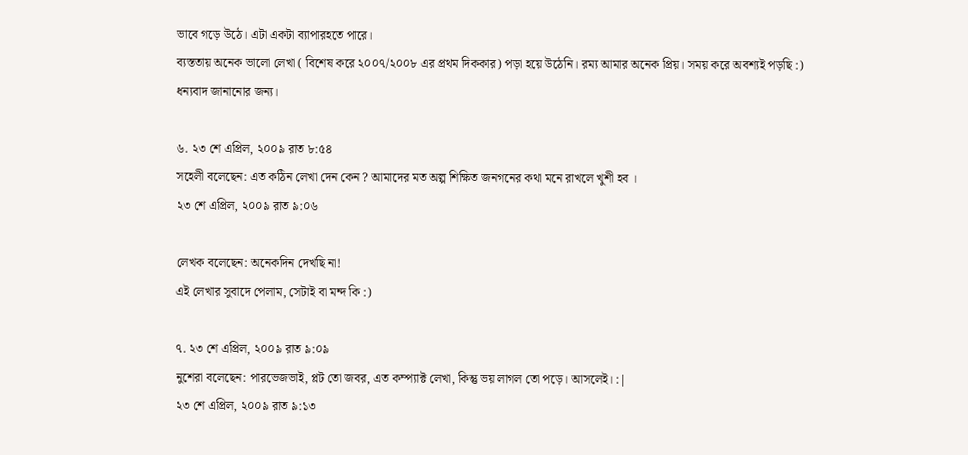ভাবে গড়ে উঠে। এটা একটা ব্যাপারহতে পারে।
ব্যস্ততায় অনেক ভালো লেখা ( বিশেষ করে ২০০৭/২০০৮ এর প্রথম দিককার) পড়া হয়ে উঠেনি। রম্য আমার অনেক প্রিয়। সময় করে অবশ্যই পড়ছি :)
ধন্যবাদ জানানোর জন্য।

৬. ২৩ শে এপ্রিল, ২০০৯ রাত ৮:৫৪
সহেলী বলেছেন: এত কঠিন লেখা দেন কেন ? আমাদের মত অল্প শিক্ষিত জনগনের কথা মনে রাখলে খুশী হব ।
২৩ শে এপ্রিল, ২০০৯ রাত ৯:০৬

লেখক বলেছেন: অনেকদিন দেখছি না!
এই লেখার সুবাদে পেলাম, সেটাই বা মন্দ কি :)

৭. ২৩ শে এপ্রিল, ২০০৯ রাত ৯:০৯
নুশেরা বলেছেন: পারভেজভাই, প্লট তো জবর, এত কম্প‌্যাক্ট লেখা, কিন্তু ভয় লাগল তো পড়ে। আসলেই। :|
২৩ শে এপ্রিল, ২০০৯ রাত ৯:১৩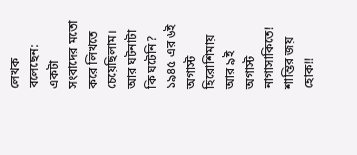লেখক বলেছেন: একটা সংবাদের মতো করে লিখতে চেয়েছিলাম।
আর ঘটনাটা কি ঘটেনি? ১৯৪৫ এর ৬ই অগাস্ট হিরোশিমায় আর ৯ই অগাস্ট নাগাসাকিতে!
শান্তির জয় হোক!!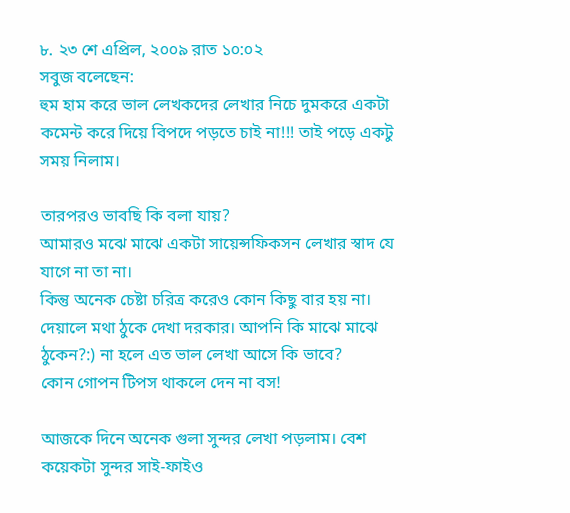৮. ২৩ শে এপ্রিল, ২০০৯ রাত ১০:০২
সবুজ বলেছেন:
হুম হাম করে ভাল লেখকদের লেখার নিচে দুমকরে একটা কমেন্ট করে দিয়ে বিপদে পড়তে চাই না!!! তাই পড়ে একটু সময় নিলাম।

তারপরও ভাবছি কি বলা যায়?
আমারও মঝে মাঝে একটা সায়েন্সফিকসন লেখার স্বাদ যে যাগে না তা না।
কিন্তু অনেক চেষ্টা চরিত্র করেও কোন কিছু বার হয় না। দেয়ালে মথা ঠুকে দেখা দরকার। আপনি কি মাঝে মাঝে ঠুকেন?:) না হলে এত ভাল লেখা আসে কি ভাবে?
কোন গোপন টিপস থাকলে দেন না বস!

আজকে দিনে অনেক গুলা সুন্দর লেখা পড়লাম। বেশ কয়েকটা সুন্দর সাই-ফাইও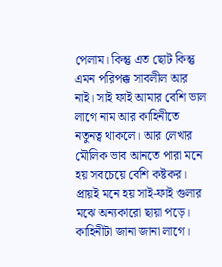পেলাম। কিন্তু এত ছোট কিন্তু এমন পরিপক্ক সাবলীল আর নাই। সাই ফাই আমার বেশি ভাল লাগে নাম আর কাহিনীতে নতুনত্ব থাকলে। আর লেখার মৌলিক ভাব আনতে পারা মনে হয় সবচেয়ে বেশি কষ্টকর। প্রায়ই মনে হয় সাই-ফাই গুলার মঝে অন্যকারো ছায়া পড়ে। কাহিনীটা জানা জানা লাগে।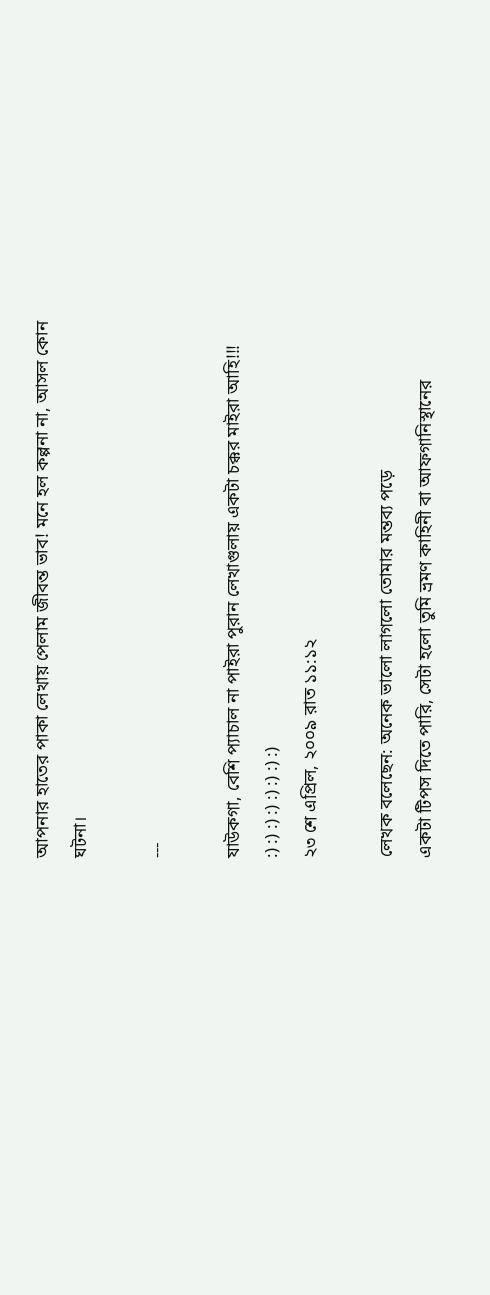আপনার হাতের পাকা লেখায় পেলাম জীবন্ত ভাব! মনে হল কল্পনা না, আসল কোন ঘটনা।

---

যাউকগা, বেশি প্যাচাল না পাইরা পুরান লেখাগুলায় একটা চক্কর মাইরা আহি!!!
:) :) :) :) :) :) :) :)
২৩ শে এপ্রিল, ২০০৯ রাত ১১:১২

লেখক বলেছেন: অনেক ভালো লাগলো তোমার মন্তব্য পড়ে
একটা টিপস দিতে পারি, সেটা হলো তুমি ভ্রমণ কাহিনী বা আফগানিস্থানের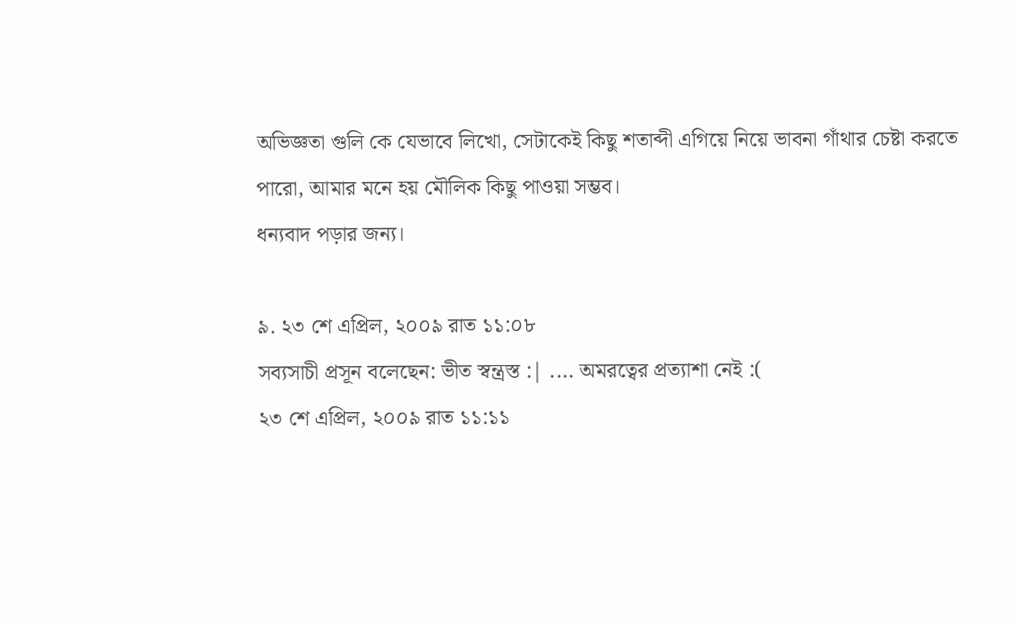অভিজ্ঞতা গুলি কে যেভাবে লিখো, সেটাকেই কিছু শতাব্দী এগিয়ে নিয়ে ভাবনা গাঁথার চেষ্টা করতে পারো, আমার মনে হয় মৌলিক কিছু পাওয়া সম্ভব।
ধন্যবাদ পড়ার জন্য।

৯. ২৩ শে এপ্রিল, ২০০৯ রাত ১১:০৮
সব্যসাচী প্রসূন বলেছেন: ভীত স্বন্ত্রস্ত :| .... অমরত্বের প্রত্যাশা নেই :(
২৩ শে এপ্রিল, ২০০৯ রাত ১১:১১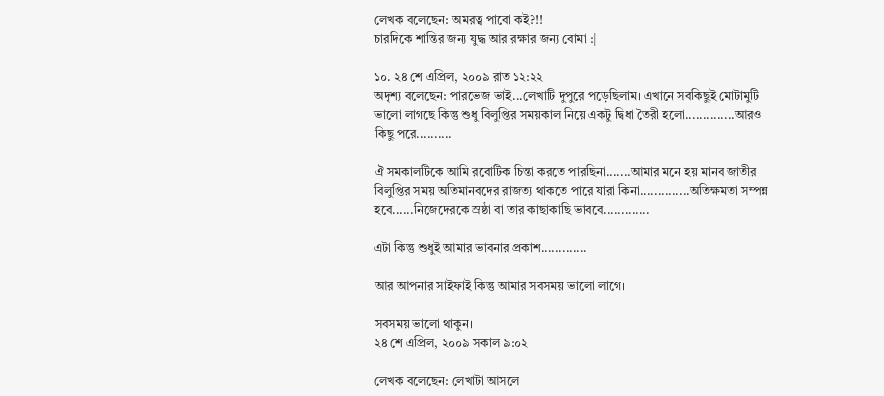লেখক বলেছেন: অমরত্ব পাবো কই?!!
চারদিকে শান্তির জন্য যুদ্ধ আর রক্ষার জন্য বোমা :|

১০. ২৪ শে এপ্রিল, ২০০৯ রাত ১২:২২
অদৃশ্য বলেছেন: পারভেজ ভাই...লেখাটি দুপুরে পড়েছিলাম। এখানে সবকিছুই মোটামুটি ভালো লাগছে কিন্তু শুধু বিলুপ্তির সময়কাল নিয়ে একটু দ্বিধা তৈরী হলো..............আরও কিছু পরে..........

ঐ সমকালটিকে আমি রবোটিক চিন্তা করতে পারছিনা.......আমার মনে হয় মানব জাতীর বিলুপ্তির সময় অতিমানবদের রাজত্য থাকতে পারে যারা কিনা..............অতিক্ষমতা সম্পন্ন হবে......নিজেদেরকে স্রষ্ঠা বা তার কাছাকাছি ভাববে.............

এটা কিন্তু শুধুই আমার ভাবনার প্রকাশ.............

আর আপনার সাইফাই কিন্তু আমার সবসময় ভালো লাগে।

সবসময় ভালো থাকুন।
২৪ শে এপ্রিল, ২০০৯ সকাল ৯:০২

লেখক বলেছেন: লেখাটা আসলে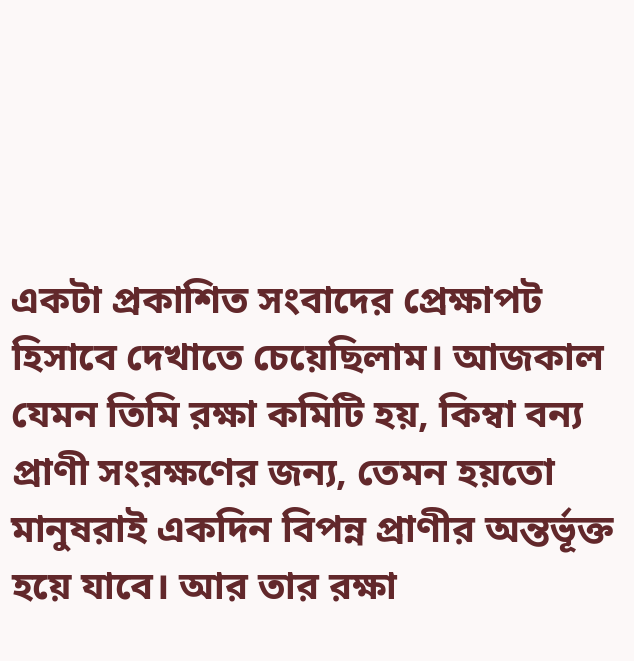একটা প্রকাশিত সংবাদের প্রেক্ষাপট হিসাবে দেখাতে চেয়েছিলাম। আজকাল যেমন তিমি রক্ষা কমিটি হয়, কিম্বা বন্য প্রাণী সংরক্ষণের জন্য, তেমন হয়তো মানুষরাই একদিন বিপন্ন প্রাণীর অন্তর্ভূক্ত হয়ে যাবে। আর তার রক্ষা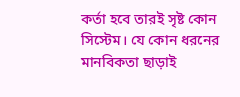কর্তা হবে তারই সৃষ্ট কোন সিস্টেম। যে কোন ধরনের মানবিকতা ছাড়াই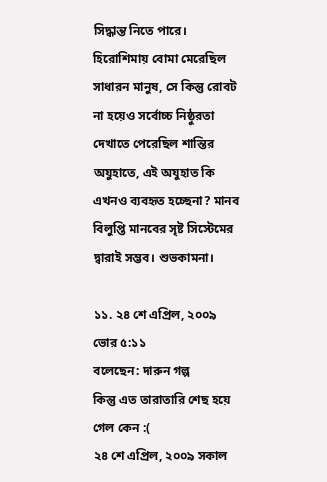সিদ্ধান্ত নিতে পারে। হিরোশিমায় বোমা মেরেছিল সাধারন মানুষ, সে কিন্তু রোবট না হয়েও সর্বোচ্চ নিষ্ঠুরতা দেখাতে পেরেছিল শান্তির অযুহাতে, এই অযুহাত কি এখনও ব্যবহৃত হচ্ছেনা? মানব বিলুপ্তি মানবের সৃষ্ট সিস্টেমের দ্বারাই সম্ভব। শুভকামনা।

১১. ২৪ শে এপ্রিল, ২০০৯ ভোর ৫:১১
বলেছেন: দারুন গল্প
কিন্তু এত তারাতারি শেছ হয়ে গেল কেন :(
২৪ শে এপ্রিল, ২০০৯ সকাল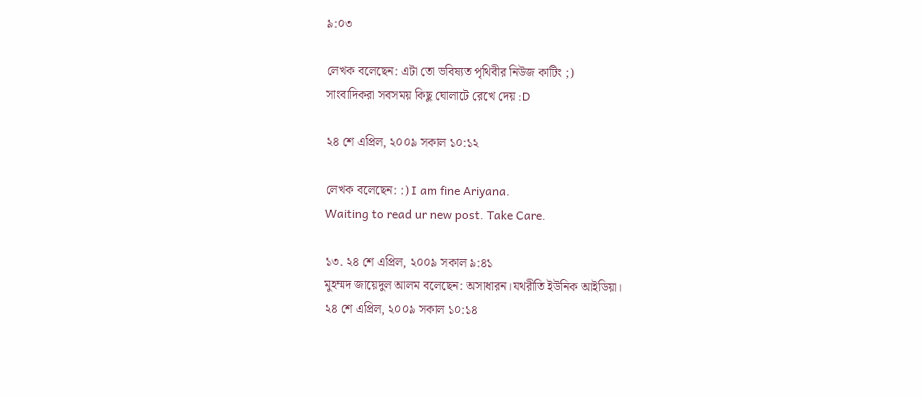৯:০৩

লেখক বলেছেন: এটা তো ভবিষ্যত পৃথিবীর নিউজ কাটিং ;)
সাংবাদিকরা সবসময় কিছু ঘোলাটে রেখে দেয় :D

২৪ শে এপ্রিল, ২০০৯ সকাল ১০:১২

লেখক বলেছেন: :) I am fine Ariyana.
Waiting to read ur new post. Take Care.

১৩. ২৪ শে এপ্রিল, ২০০৯ সকাল ৯:৪১
মুহম্মদ জায়েদুল আলম বলেছেন: অসাধারন।যথরীতি ইউনিক আইডিয়া।
২৪ শে এপ্রিল, ২০০৯ সকাল ১০:১৪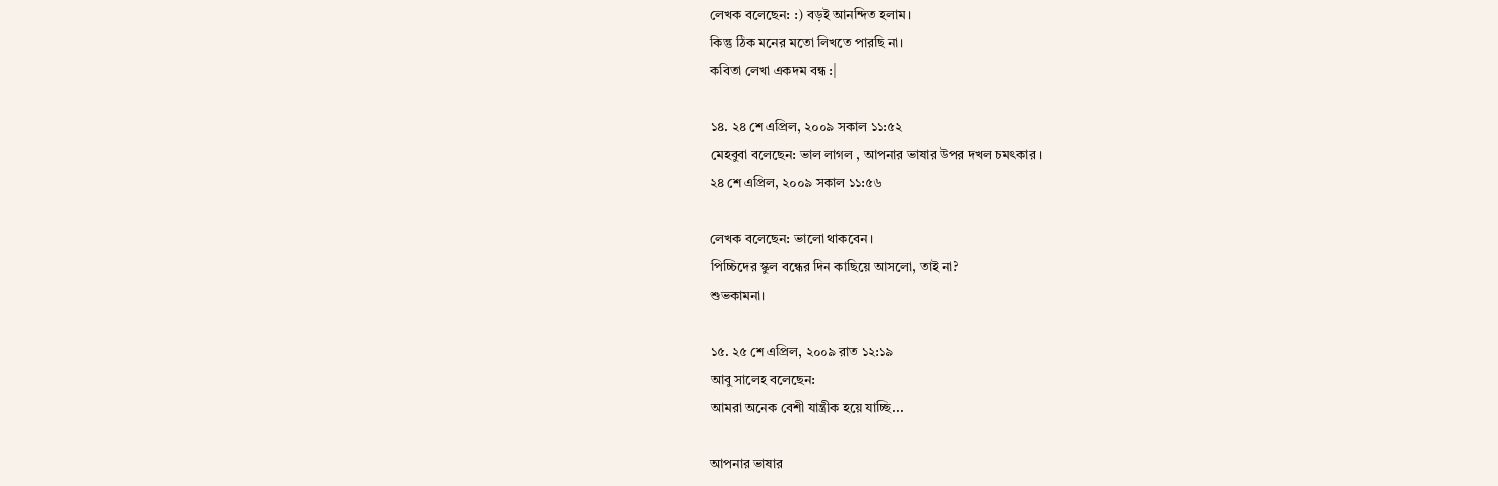লেখক বলেছেন: :) বড়ই আনন্দিত হলাম।
কিন্তু ঠিক মনের মতো লিখতে পারছি না।
কবিতা লেখা একদম বন্ধ :|

১৪. ২৪ শে এপ্রিল, ২০০৯ সকাল ১১:৫২
মেহবুবা বলেছেন: ভাল লাগল , আপনার ভাষার উপর দখল চমৎকার ।
২৪ শে এপ্রিল, ২০০৯ সকাল ১১:৫৬

লেখক বলেছেন: ভালো থাকবেন।
পিচ্চিদের স্কুল বন্ধের দিন কাছিয়ে আসলো, তাই না?
শুভকামনা।

১৫. ২৫ শে এপ্রিল, ২০০৯ রাত ১২:১৯
আবু সালেহ বলেছেন:
আমরা অনেক বেশী যান্ত্রীক হয়ে যাচ্ছি...

আপনার ভাষার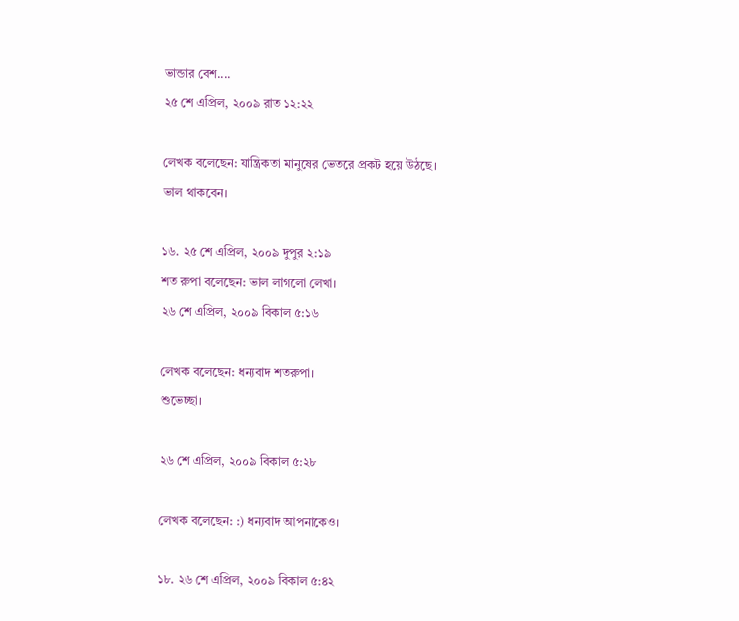ভান্ডার বেশ....
২৫ শে এপ্রিল, ২০০৯ রাত ১২:২২

লেখক বলেছেন: যান্ত্রিকতা মানুষের ভেতরে প্রকট হয়ে উঠছে।
ভাল থাকবেন।

১৬. ২৫ শে এপ্রিল, ২০০৯ দুপুর ২:১৯
শত রুপা বলেছেন: ভাল লাগলো লেখা।
২৬ শে এপ্রিল, ২০০৯ বিকাল ৫:১৬

লেখক বলেছেন: ধন্যবাদ শতরুপা।
শুভেচ্ছা।

২৬ শে এপ্রিল, ২০০৯ বিকাল ৫:২৮

লেখক বলেছেন: :) ধন্যবাদ আপনাকেও।

১৮. ২৬ শে এপ্রিল, ২০০৯ বিকাল ৫:৪২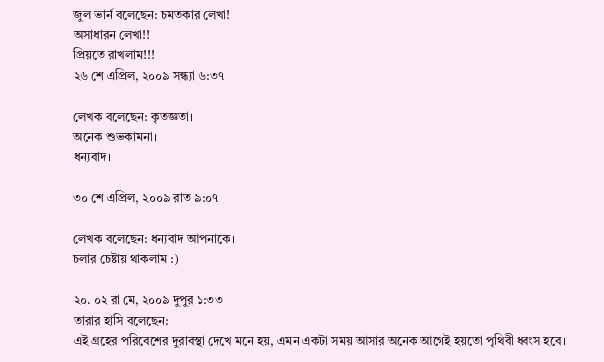জুল ভার্ন বলেছেন: চমতকার লেখা!
অসাধারন লেখা!!
প্রিয়তে রাখলাম!!!
২৬ শে এপ্রিল, ২০০৯ সন্ধ্যা ৬:৩৭

লেখক বলেছেন: কৃতজ্ঞতা।
অনেক শুভকামনা।
ধন্যবাদ।

৩০ শে এপ্রিল, ২০০৯ রাত ৯:০৭

লেখক বলেছেন: ধন্যবাদ আপনাকে।
চলার চেষ্টায় থাকলাম :)

২০. ০২ রা মে, ২০০৯ দুপুর ১:৩৩
তারার হাসি বলেছেন:
এই গ্রহের পরিবেশের দুরাবস্থা দেখে মনে হয়, এমন একটা সময় আসার অনেক আগেই হয়তো পৃথিবী ধ্বংস হবে।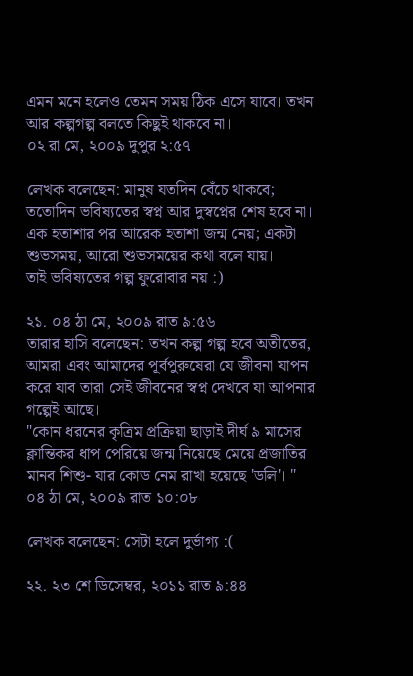এমন মনে হলেও তেমন সময় ঠিক এসে যাবে। তখন আর কল্পগল্প বলতে কিছুই থাকবে না।
০২ রা মে, ২০০৯ দুপুর ২:৫৭

লেখক বলেছেন: মানুষ যতদিন বেঁচে থাকবে; ততোদিন ভবিষ্যতের স্বপ্ন আর দুস্বপ্নের শেষ হবে না। এক হতাশার পর আরেক হতাশা জন্ম নেয়; একটা শুভসময়, আরো শুভসময়ের কথা বলে যায়।
তাই ভবিষ্যতের গল্প ফুরোবার নয় :)

২১. ০৪ ঠা মে, ২০০৯ রাত ৯:৫৬
তারার হাসি বলেছেন: তখন কল্প গল্প হবে অতীতের, আমরা এবং আমাদের পূর্বপুরুষেরা যে জীবনা যাপন করে যাব তারা সেই জীবনের স্বপ্ন দেখবে যা আপনার গল্পেই আছে।
"কোন ধরনের কৃত্রিম প্রক্রিয়া ছাড়াই দীর্ঘ ৯ মাসের ক্লান্তিকর ধাপ পেরিয়ে জন্ম নিয়েছে মেয়ে প্রজাতির মানব শিশু- যার কোড নেম রাখা হয়েছে 'ডলি'। "
০৪ ঠা মে, ২০০৯ রাত ১০:০৮

লেখক বলেছেন: সেটা হলে দুর্ভাগ্য :(

২২. ২৩ শে ডিসেম্বর, ২০১১ রাত ৯:৪৪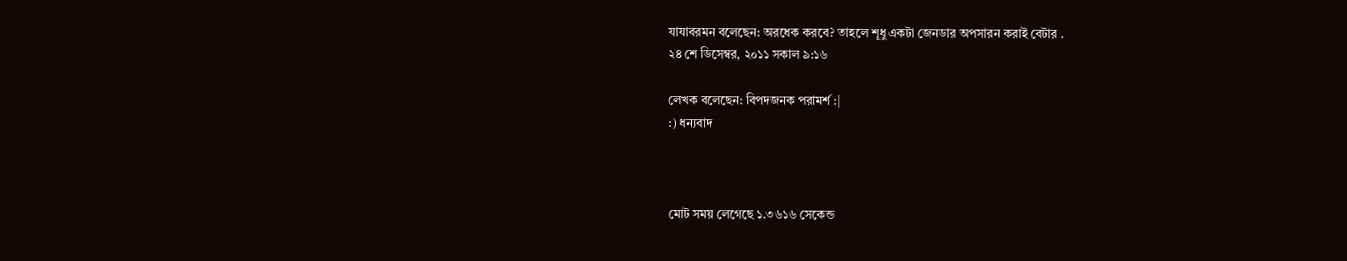যাযাবরমন বলেছেন: অরধেক করবে? তাহলে শূধু একটা জেনডার অপসারন করাই বেটার .
২৪ শে ডিসেম্বর, ২০১১ সকাল ৯:১৬

লেখক বলেছেন: বিপদজনক পরামর্শ :|
:) ধন্যবাদ



মোট সময় লেগেছে ১.৩৬১৬ সেকেন্ড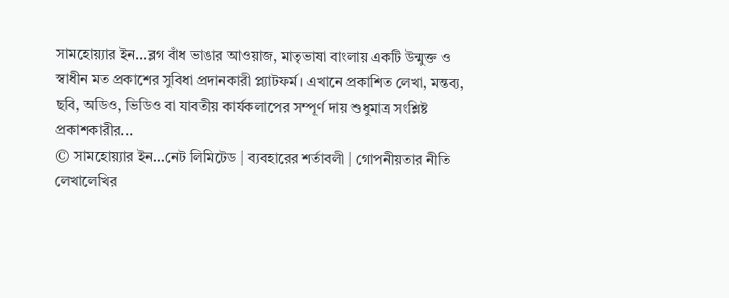সামহোয়‍্যার ইন...ব্লগ বাঁধ ভাঙার আওয়াজ, মাতৃভাষা বাংলায় একটি উন্মুক্ত ও স্বাধীন মত প্রকাশের সুবিধা প্রদানকারী প্ল্যাটফর্ম। এখানে প্রকাশিত লেখা, মন্তব‍্য, ছবি, অডিও, ভিডিও বা যাবতীয় কার্যকলাপের সম্পূর্ণ দায় শুধুমাত্র সংশ্লিষ্ট প্রকাশকারীর...
© সামহোয়্যার ইন...নেট লিমিটেড | ব্যবহারের শর্তাবলী | গোপনীয়তার নীতি
লেখালেখির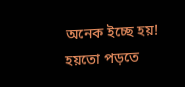অনেক ইচ্ছে হয়! হয়তো পড়তে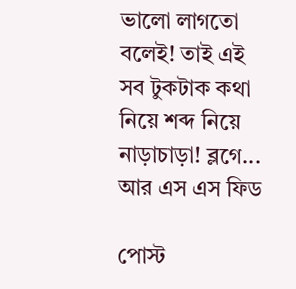ভালো লাগতো বলেই! তাই এই সব টুকটাক কথা নিয়ে শব্দ নিয়ে নাড়াচাড়া! ব্লগে...
আর এস এস ফিড

পোস্ট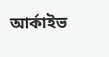আর্কাইভ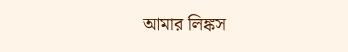আমার লিঙ্কস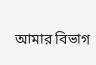আমার বিভাগ